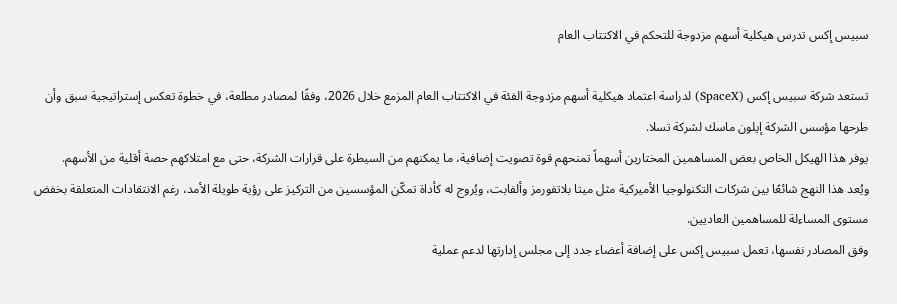سبيس إكس تدرس هيكلية أسهم مزدوجة للتحكم في الاكتتاب العام

تستعد شركة سبيس إكس (SpaceX) لدراسة اعتماد هيكلية أسهم مزدوجة الفئة في الاكتتاب العام المزمع خلال 2026، وفقًا لمصادر مطلعة، في خطوة تعكس إستراتيجية سبق وأن طرحها مؤسس الشركة إيلون ماسك لشركة تسلا.
يوفر هذا الهيكل الخاص بعض المساهمين المختارين أسهماً تمنحهم قوة تصويت إضافية، ما يمكنهم من السيطرة على قرارات الشركة، حتى مع امتلاكهم حصة أقلية من الأسهم.
ويُعد هذا النهج شائعًا بين شركات التكنولوجيا الأميركية مثل ميتا بلاتفورمز وألفابت، ويُروج له كأداة تمكّن المؤسسين من التركيز على رؤية طويلة الأمد، رغم الانتقادات المتعلقة بخفض مستوى المساءلة للمساهمين العاديين.
وفق المصادر نفسها، تعمل سبيس إكس على إضافة أعضاء جدد إلى مجلس إدارتها لدعم عملية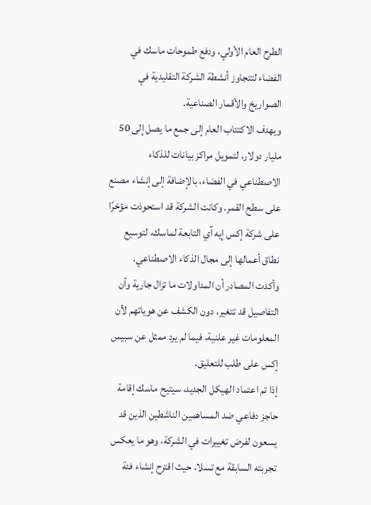الطرح العام الأولي، ودفع طموحات ماسك في الفضاء لتتجاوز أنشطة الشركة التقليدية في الصواريخ والأقمار الصناعية.
ويهدف الاكتتاب العام إلى جمع ما يصل إلى 50 مليار دولار، لتمويل مراكز بيانات للذكاء الاصطناعي في الفضاء، بالإضافة إلى إنشاء مصنع على سطح القمر. وكانت الشركة قد استحوذت مؤخرًا على شركة إكس إيه آي التابعة لماسك، لتوسيع نطاق أعمالها إلى مجال الذكاء الاصطناعي.
وأكدت المصادر أن المداولات ما تزال جارية وأن التفاصيل قد تتغير، دون الكشف عن هوياتهم لأن المعلومات غير علنية، فيما لم يرد ممثل عن سبيس إكس على طلب للتعليق.
إذا تم اعتماد الهيكل الجديد، سيتيح ماسك إقامة حاجز دفاعي ضد المساهمين الناشطين الذين قد يسعون لفرض تغييرات في الشركة، وهو ما يعكس تجربته السابقة مع تسلا، حيث اقترح إنشاء فئة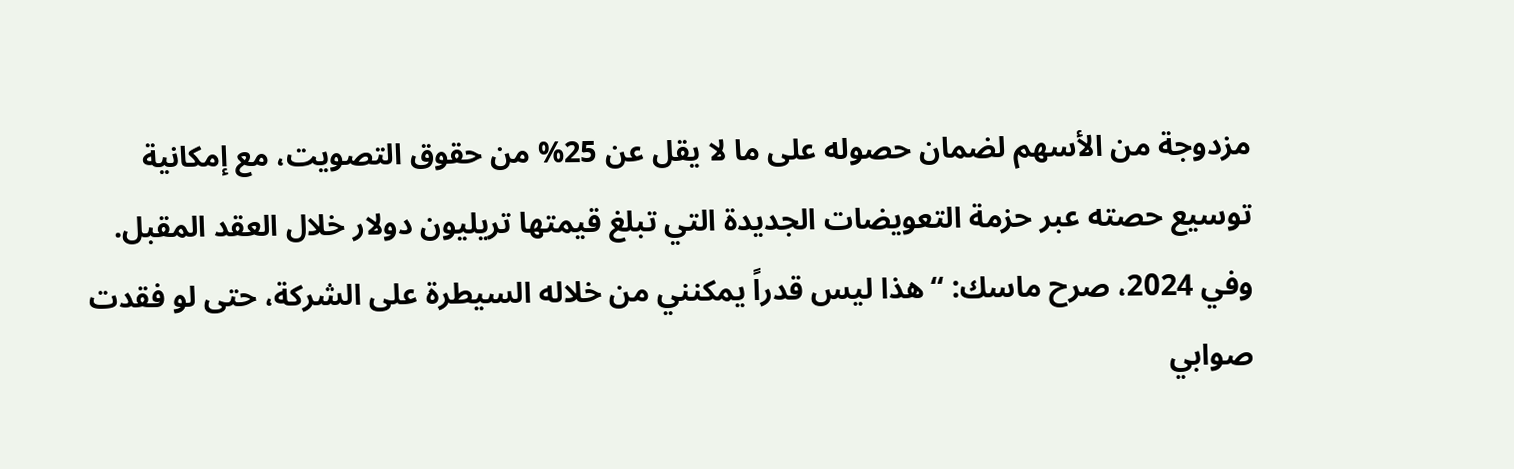مزدوجة من الأسهم لضمان حصوله على ما لا يقل عن 25% من حقوق التصويت، مع إمكانية توسيع حصته عبر حزمة التعويضات الجديدة التي تبلغ قيمتها تريليون دولار خلال العقد المقبل.
وفي 2024، صرح ماسك: “هذا ليس قدراً يمكنني من خلاله السيطرة على الشركة، حتى لو فقدت صوابي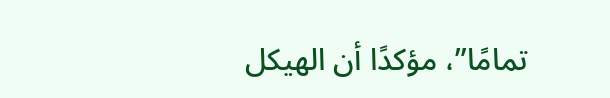تمامًا”، مؤكدًا أن الهيكل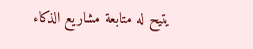يتيح له متابعة مشاريع الذكاء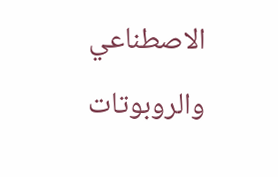الاصطناعي والروبوتات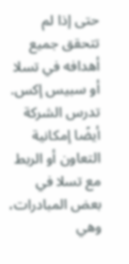حتى إذا لم تتحقق جميع أهدافه في تسلا أو سبيس إكس.
تدرس الشركة أيضًا إمكانية التعاون أو الربط مع تسلا في بعض المبادرات، وهي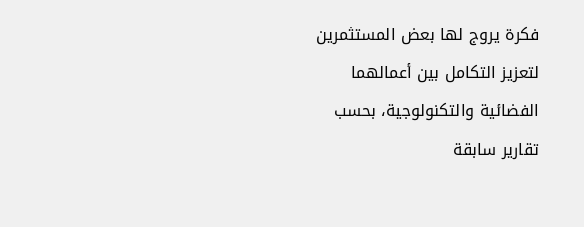فكرة يروج لها بعض المستثمرين لتعزيز التكامل بين أعمالهما الفضائية والتكنولوجية، بحسب تقارير سابقة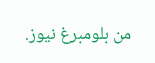من بلومبرغ نيوز.